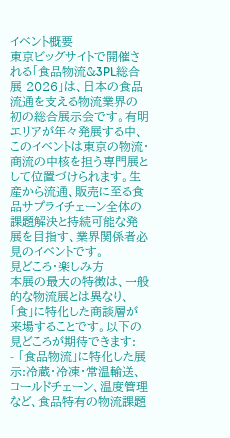イベント概要
東京ビッグサイトで開催される「食品物流&3PL総合展 2026」は、日本の食品流通を支える物流業界の初の総合展示会です。有明エリアが年々発展する中、このイベントは東京の物流・商流の中核を担う専門展として位置づけられます。生産から流通、販売に至る食品サプライチェーン全体の課題解決と持続可能な発展を目指す、業界関係者必見のイベントです。
見どころ・楽しみ方
本展の最大の特徴は、一般的な物流展とは異なり、「食」に特化した商談層が来場することです。以下の見どころが期待できます:
- 「食品物流」に特化した展示:冷蔵・冷凍・常温輸送、コールドチェーン、温度管理など、食品特有の物流課題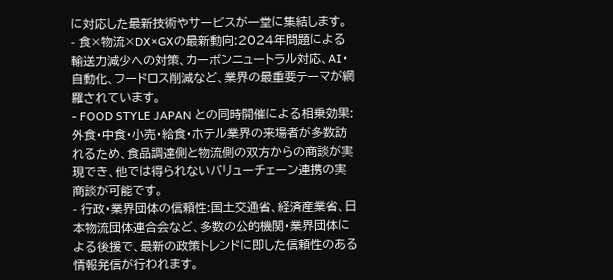に対応した最新技術やサービスが一堂に集結します。
- 食×物流×DX×GXの最新動向:2024年問題による輸送力減少への対策、カーボンニュートラル対応、AI・自動化、フードロス削減など、業界の最重要テーマが網羅されています。
- FOOD STYLE JAPAN との同時開催による相乗効果:外食・中食・小売・給食・ホテル業界の来場者が多数訪れるため、食品調達側と物流側の双方からの商談が実現でき、他では得られないバリューチェーン連携の実商談が可能です。
- 行政・業界団体の信頼性:国土交通省、経済産業省、日本物流団体連合会など、多数の公的機関・業界団体による後援で、最新の政策トレンドに即した信頼性のある情報発信が行われます。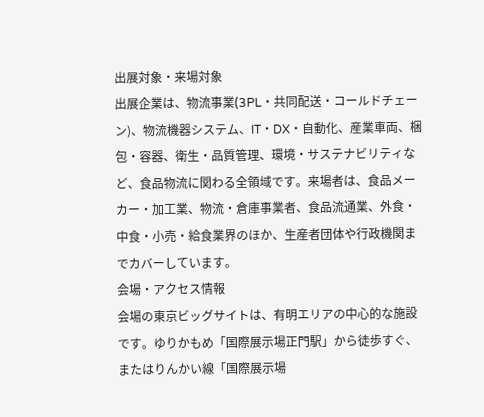出展対象・来場対象
出展企業は、物流事業(3PL・共同配送・コールドチェーン)、物流機器システム、IT・DX・自動化、産業車両、梱包・容器、衛生・品質管理、環境・サステナビリティなど、食品物流に関わる全領域です。来場者は、食品メーカー・加工業、物流・倉庫事業者、食品流通業、外食・中食・小売・給食業界のほか、生産者団体や行政機関までカバーしています。
会場・アクセス情報
会場の東京ビッグサイトは、有明エリアの中心的な施設です。ゆりかもめ「国際展示場正門駅」から徒歩すぐ、またはりんかい線「国際展示場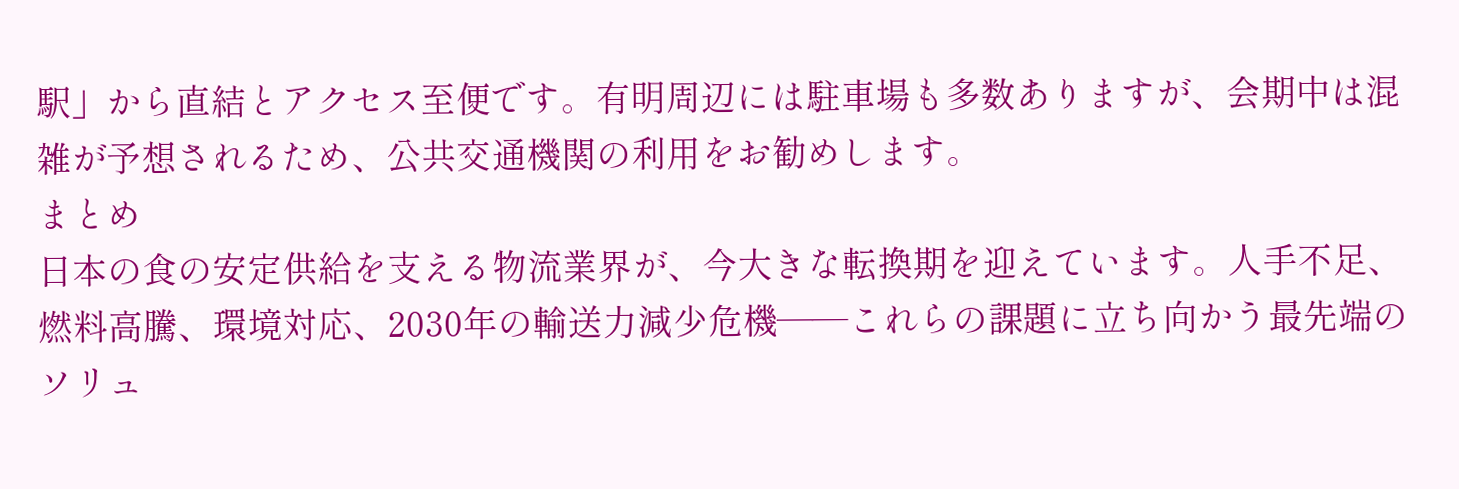駅」から直結とアクセス至便です。有明周辺には駐車場も多数ありますが、会期中は混雑が予想されるため、公共交通機関の利用をお勧めします。
まとめ
日本の食の安定供給を支える物流業界が、今大きな転換期を迎えています。人手不足、燃料高騰、環境対応、2030年の輸送力減少危機——これらの課題に立ち向かう最先端のソリュ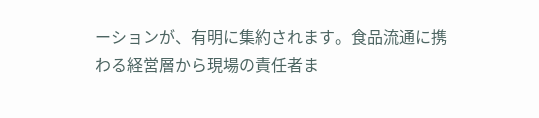ーションが、有明に集約されます。食品流通に携わる経営層から現場の責任者ま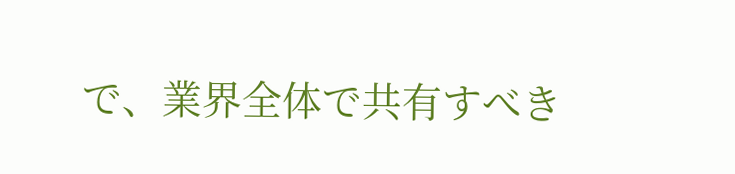で、業界全体で共有すべき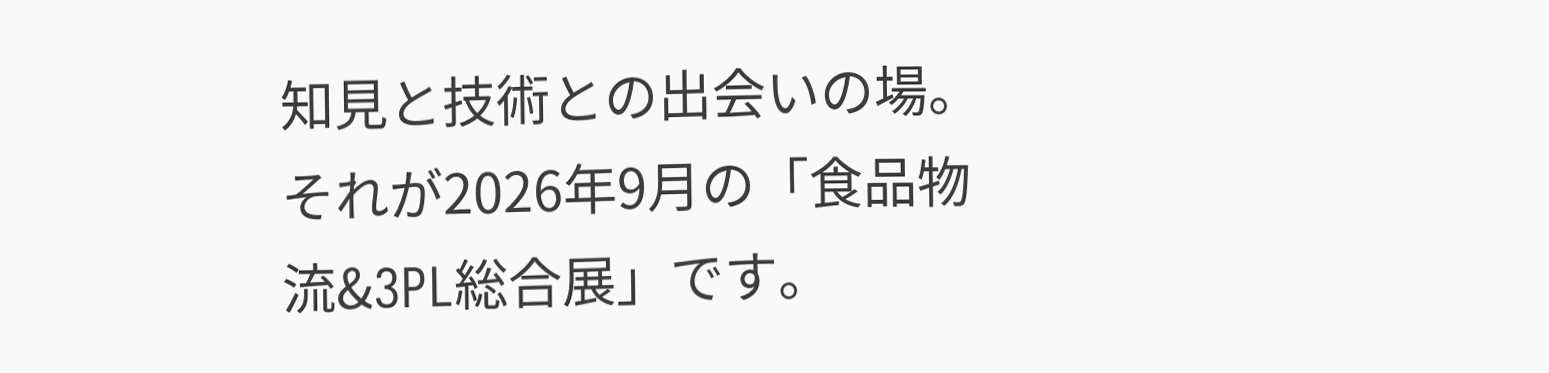知見と技術との出会いの場。それが2026年9月の「食品物流&3PL総合展」です。